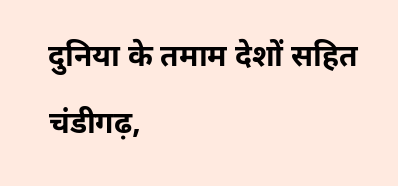दुनिया के तमाम देशों सहित चंडीगढ़,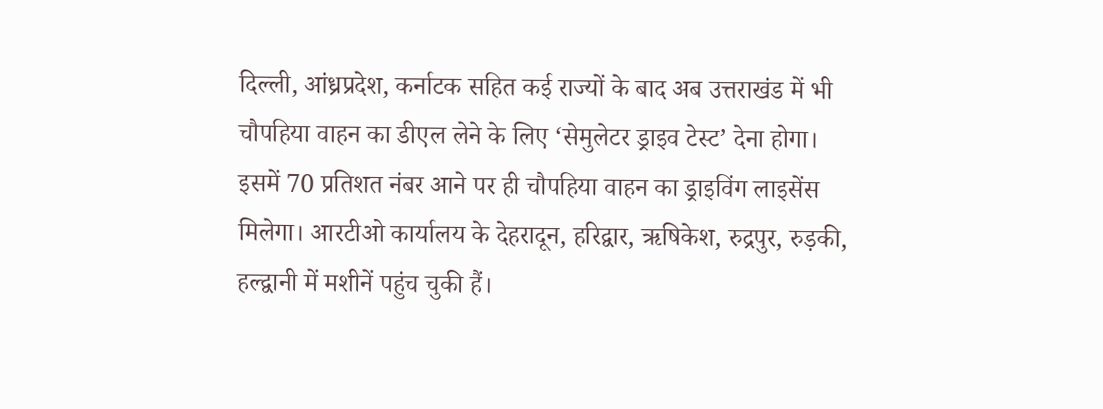दिल्ली, आंध्रप्रदेश, कर्नाटक सहित कई राज्यों के बाद अब उत्तराखंड में भी चौपहिया वाहन का डीएल लेने के लिए ‘सेमुलेटर ड्राइव टेस्ट’ देना होगा।
इसमें 70 प्रतिशत नंबर आने पर ही चौपहिया वाहन का ड्राइविंग लाइसेंस मिलेगा। आरटीओ कार्यालय के देहरादून, हरिद्वार, ऋषिकेश, रुद्रपुर, रुड़की, हल्द्वानी में मशीनें पहुंच चुकी हैं।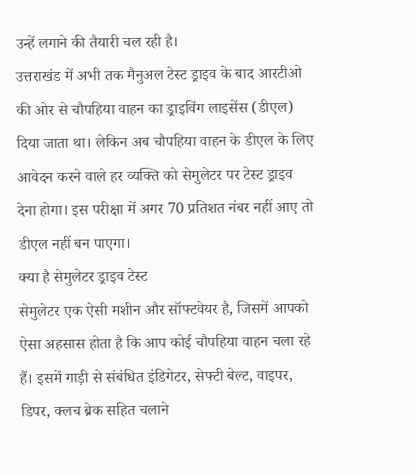उन्हें लगाने की तैयारी चल रही है।
उत्तराखंड में अभी तक मैनुअल टेस्ट ड्राइव के बाद आरटीओ की ओर से चौपहिया वाहन का ड्राइविंग लाइसेंस (डीएल) दिया जाता था। लेकिन अब चौपहिया वाहन के डीएल के लिए आवेदन करने वाले हर व्यक्ति को सेमुलेटर पर टेस्ट ड्राइव देना होगा। इस परीक्षा में अगर 70 प्रतिशत नंबर नहीं आए तो डीएल नहीं बन पाएगा।
क्या है सेमुलेटर ड्राइव टेस्ट
सेमुलेटर एक ऐसी मशीन और सॉफ्टवेयर है, जिसमें आपको ऐसा अहसास होता है कि आप कोई चौपहिया वाहन चला रहे हैं। इसमें गाड़ी से संबंधित इंडिगेटर, सेफ्टी बेल्ट, वाइपर, डिपर, क्लच ब्रेक सहित चलाने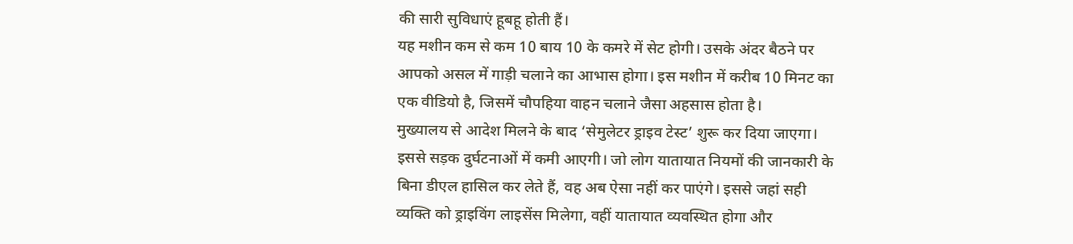की सारी सुविधाएं हूबहू होती हैं।
यह मशीन कम से कम 10 बाय 10 के कमरे में सेट होगी। उसके अंदर बैठने पर आपको असल में गाड़ी चलाने का आभास होगा। इस मशीन में करीब 10 मिनट का एक वीडियो है, जिसमें चौपहिया वाहन चलाने जैसा अहसास होता है।
मुख्यालय से आदेश मिलने के बाद ‘सेमुलेटर ड्राइव टेस्ट’ शुरू कर दिया जाएगा। इससे सड़क दुर्घटनाओं में कमी आएगी। जो लोग यातायात नियमों की जानकारी के बिना डीएल हासिल कर लेते हैं, वह अब ऐसा नहीं कर पाएंगे। इससे जहां सही व्यक्ति को ड्राइविंग लाइसेंस मिलेगा, वहीं यातायात व्यवस्थित होगा और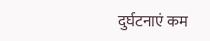दुर्घटनाएं कम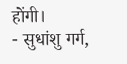होंगी।
- सुधांशु गर्ग,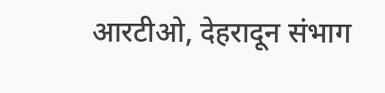आरटीओ, देहरादून संभाग